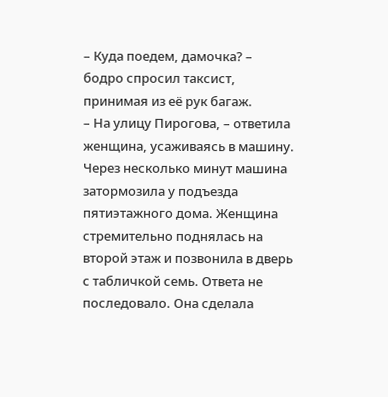– Куда поедем, дамочка? – бодро спросил таксист, принимая из её рук багаж.
– На улицу Пирогова, – ответила женщина, усаживаясь в машину.
Через несколько минут машина затормозила у подъезда пятиэтажного дома. Женщина стремительно поднялась на второй этаж и позвонила в дверь с табличкой семь. Ответа не последовало. Она сделала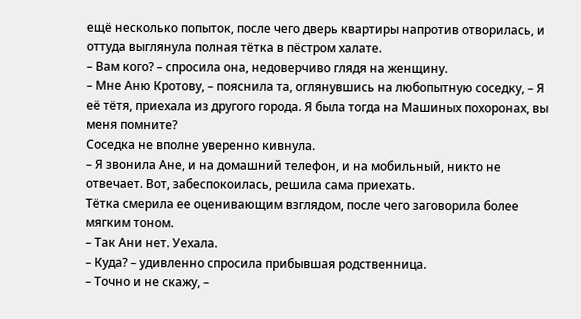ещё несколько попыток, после чего дверь квартиры напротив отворилась, и оттуда выглянула полная тётка в пёстром халате.
– Вам кого? – спросила она, недоверчиво глядя на женщину.
– Мне Аню Кротову, – пояснила та, оглянувшись на любопытную соседку, – Я её тётя, приехала из другого города. Я была тогда на Машиных похоронах, вы меня помните?
Соседка не вполне уверенно кивнула.
– Я звонила Ане, и на домашний телефон, и на мобильный, никто не отвечает. Вот, забеспокоилась, решила сама приехать.
Тётка смерила ее оценивающим взглядом, после чего заговорила более мягким тоном.
– Так Ани нет. Уехала.
– Куда? – удивленно спросила прибывшая родственница.
– Точно и не скажу, –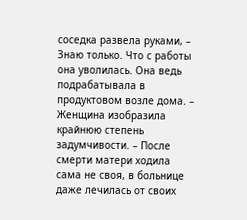соседка развела руками, – Знаю только. Что с работы она уволилась. Она ведь подрабатывала в продуктовом возле дома. – Женщина изобразила крайнюю степень задумчивости. – После смерти матери ходила сама не своя, в больнице даже лечилась от своих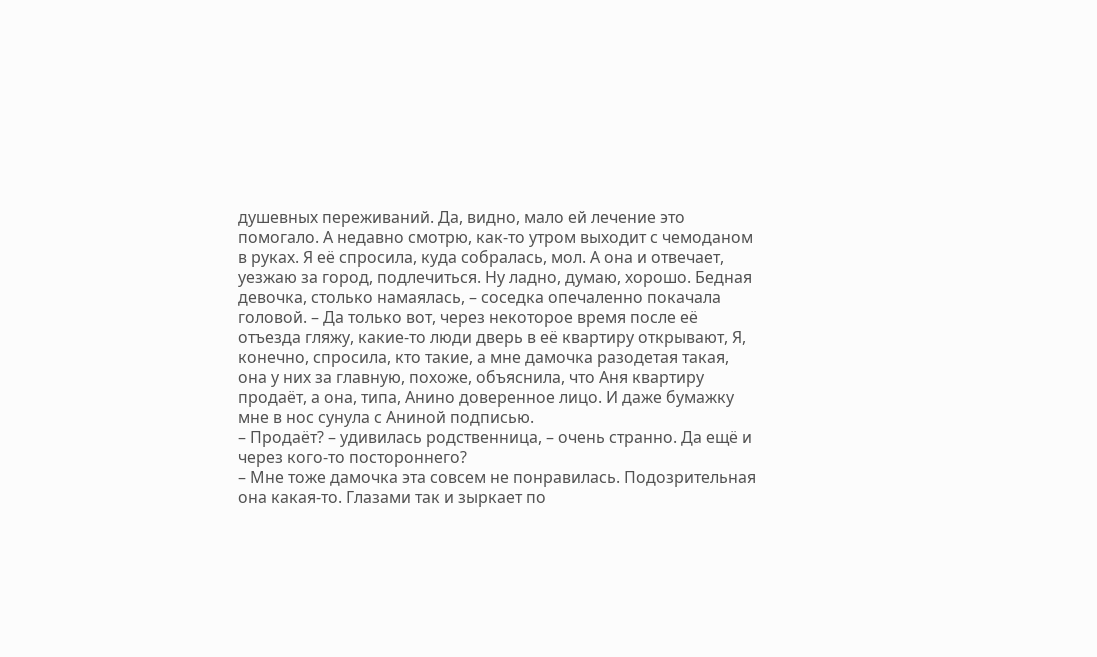душевных переживаний. Да, видно, мало ей лечение это помогало. А недавно смотрю, как-то утром выходит с чемоданом в руках. Я её спросила, куда собралась, мол. А она и отвечает, уезжаю за город, подлечиться. Ну ладно, думаю, хорошо. Бедная девочка, столько намаялась, – соседка опечаленно покачала головой. – Да только вот, через некоторое время после её отъезда гляжу, какие-то люди дверь в её квартиру открывают, Я, конечно, спросила, кто такие, а мне дамочка разодетая такая, она у них за главную, похоже, объяснила, что Аня квартиру продаёт, а она, типа, Анино доверенное лицо. И даже бумажку мне в нос сунула с Аниной подписью.
– Продаёт? – удивилась родственница, – очень странно. Да ещё и через кого-то постороннего?
– Мне тоже дамочка эта совсем не понравилась. Подозрительная она какая-то. Глазами так и зыркает по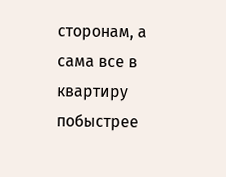сторонам, а сама все в квартиру побыстрее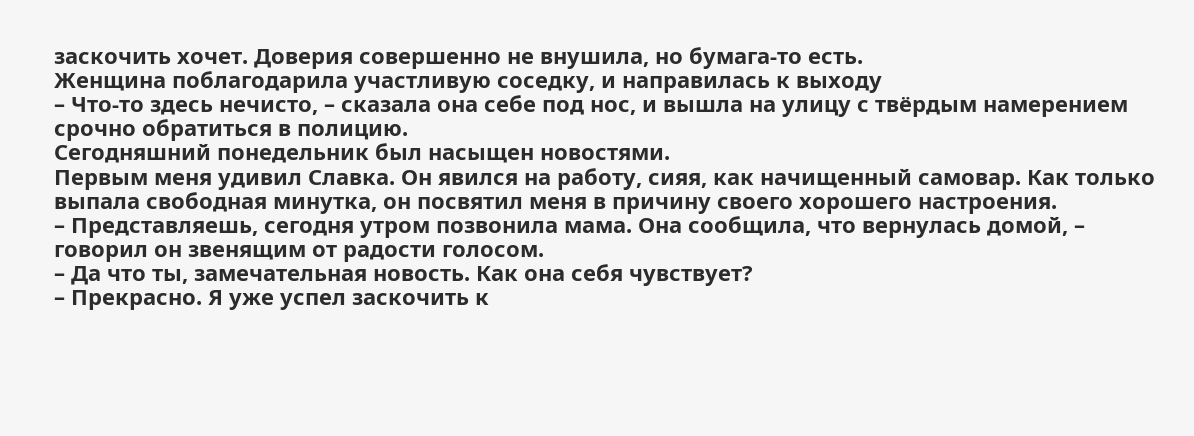заскочить хочет. Доверия совершенно не внушила, но бумага-то есть.
Женщина поблагодарила участливую соседку, и направилась к выходу
– Что-то здесь нечисто, – сказала она себе под нос, и вышла на улицу с твёрдым намерением срочно обратиться в полицию.
Сегодняшний понедельник был насыщен новостями.
Первым меня удивил Славка. Он явился на работу, сияя, как начищенный самовар. Как только выпала свободная минутка, он посвятил меня в причину своего хорошего настроения.
– Представляешь, сегодня утром позвонила мама. Она сообщила, что вернулась домой, – говорил он звенящим от радости голосом.
– Да что ты, замечательная новость. Как она себя чувствует?
– Прекрасно. Я уже успел заскочить к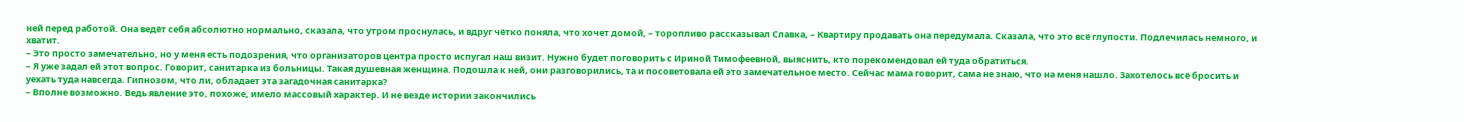ней перед работой. Она ведёт себя абсолютно нормально, сказала, что утром проснулась, и вдруг чётко поняла, что хочет домой, – торопливо рассказывал Славка, – Квартиру продавать она передумала. Сказала, что это всё глупости. Подлечилась немного, и хватит.
– Это просто замечательно, но у меня есть подозрения, что организаторов центра просто испугал наш визит. Нужно будет поговорить с Ириной Тимофеевной, выяснить, кто порекомендовал ей туда обратиться.
– Я уже задал ей этот вопрос. Говорит, санитарка из больницы. Такая душевная женщина. Подошла к ней, они разговорились, та и посоветовала ей это замечательное место. Сейчас мама говорит, сама не знаю, что на меня нашло. Захотелось всё бросить и уехать туда навсегда. Гипнозом, что ли, обладает эта загадочная санитарка?
– Вполне возможно. Ведь явление это, похоже, имело массовый характер. И не везде истории закончились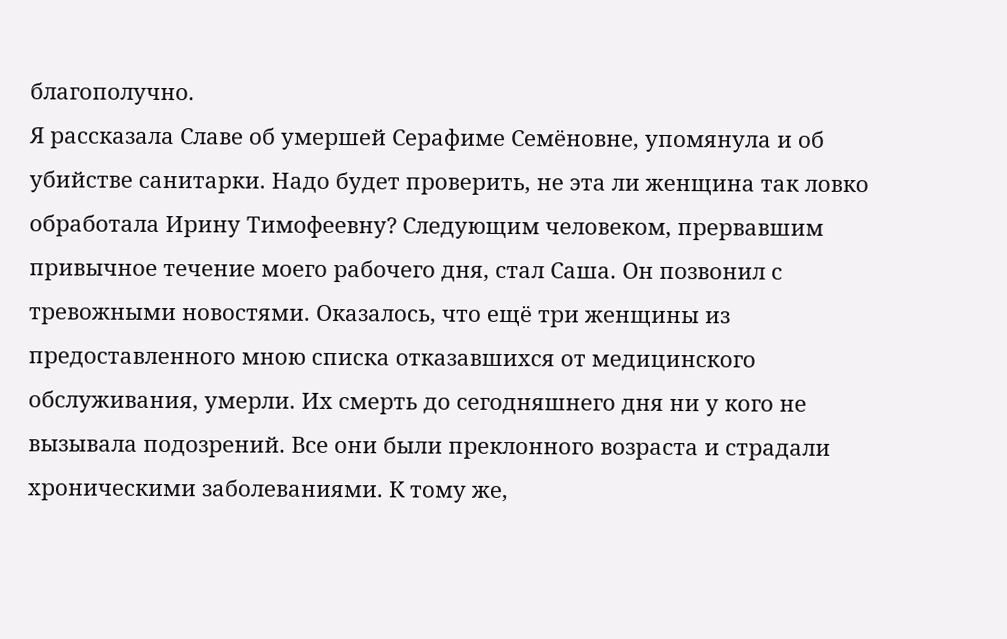благополучно.
Я рассказала Славе об умершей Серафиме Семёновне, упомянула и об убийстве санитарки. Надо будет проверить, не эта ли женщина так ловко обработала Ирину Тимофеевну? Следующим человеком, прервавшим привычное течение моего рабочего дня, стал Саша. Он позвонил с тревожными новостями. Оказалось, что ещё три женщины из предоставленного мною списка отказавшихся от медицинского обслуживания, умерли. Их смерть до сегодняшнего дня ни у кого не вызывала подозрений. Все они были преклонного возраста и страдали хроническими заболеваниями. К тому же,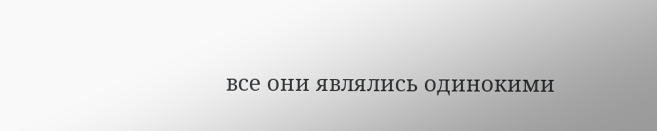все они являлись одинокими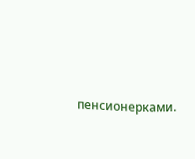пенсионерками.